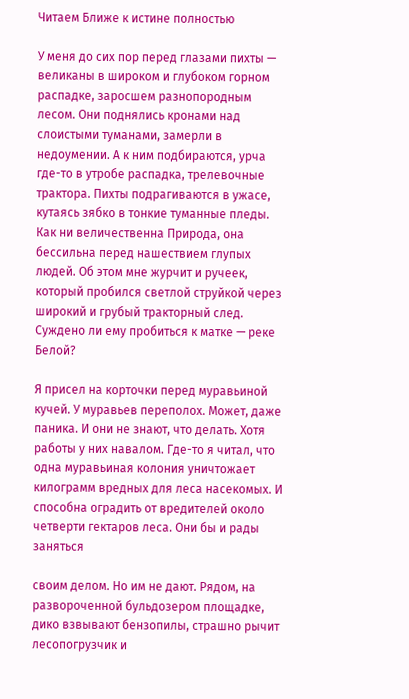Читаем Ближе к истине полностью

У меня до сих пор перед глазами пихты — великаны в широком и глубоком горном распадке, заросшем разнопородным лесом. Они поднялись кронами над слоистыми туманами, замерли в недоумении. А к ним подбираются, урча где-то в утробе распадка, трелевочные трактора. Пихты подрагиваются в ужасе, кутаясь зябко в тонкие туманные пледы. Как ни величественна Природа, она бессильна перед нашествием глупых людей. Об этом мне журчит и ручеек, который пробился светлой струйкой через широкий и грубый тракторный след. Суждено ли ему пробиться к матке — реке Белой?

Я присел на корточки перед муравьиной кучей. У муравьев переполох. Может, даже паника. И они не знают, что делать. Хотя работы у них навалом. Где-то я читал, что одна муравьиная колония уничтожает килограмм вредных для леса насекомых. И способна оградить от вредителей около четверти гектаров леса. Они бы и рады заняться

своим делом. Но им не дают. Рядом, на развороченной бульдозером площадке, дико взвывают бензопилы, страшно рычит лесопогрузчик и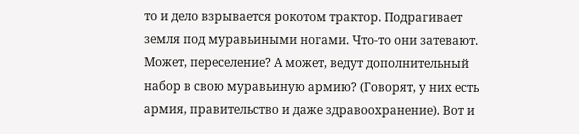то и дело взрывается рокотом трактор. Подрагивает земля под муравьиными ногами. Что-то они затевают. Может, переселение? А может, ведут дополнительный набор в свою муравьиную армию? (Говорят, у них есть армия, правительство и даже здравоохранение). Вот и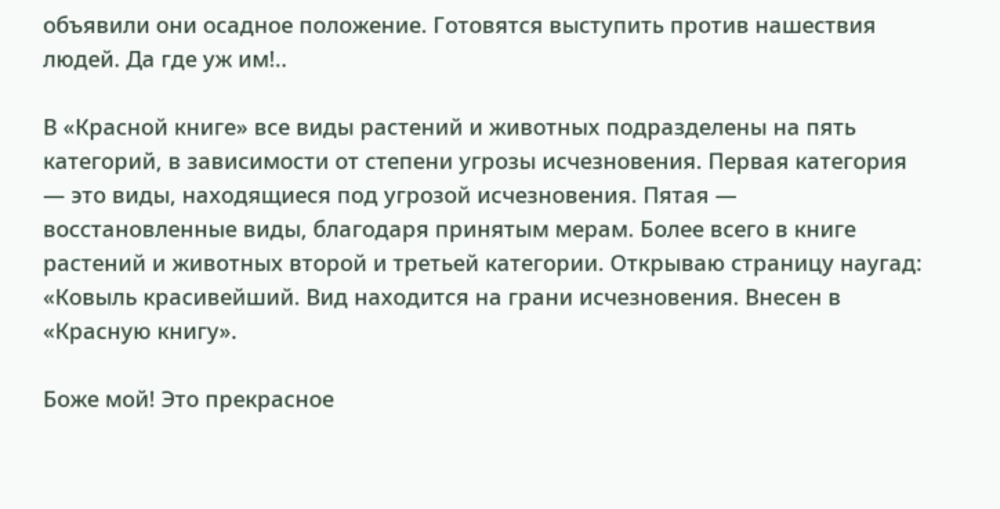объявили они осадное положение. Готовятся выступить против нашествия людей. Да где уж им!..

В «Красной книге» все виды растений и животных подразделены на пять категорий, в зависимости от степени угрозы исчезновения. Первая категория — это виды, находящиеся под угрозой исчезновения. Пятая — восстановленные виды, благодаря принятым мерам. Более всего в книге растений и животных второй и третьей категории. Открываю страницу наугад: «Ковыль красивейший. Вид находится на грани исчезновения. Внесен в «Красную книгу».

Боже мой! Это прекрасное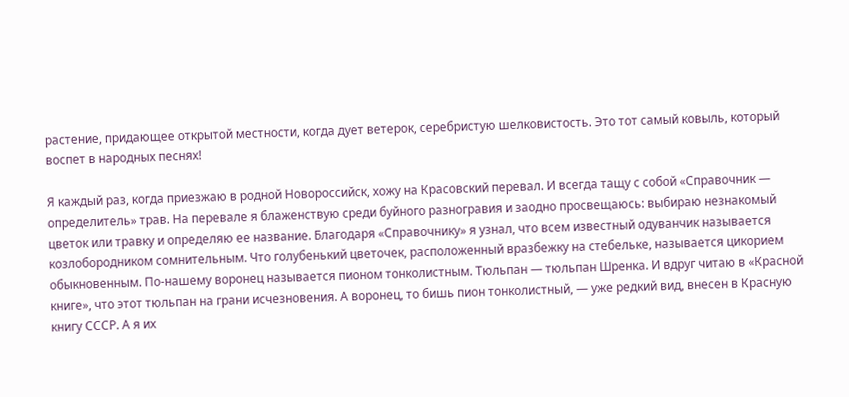растение, придающее открытой местности, когда дует ветерок, серебристую шелковистость. Это тот самый ковыль, который воспет в народных песнях!

Я каждый раз, когда приезжаю в родной Новороссийск, хожу на Красовский перевал. И всегда тащу с собой «Справочник — определитель» трав. На перевале я блаженствую среди буйного разногравия и заодно просвещаюсь: выбираю незнакомый цветок или травку и определяю ее название. Благодаря «Справочнику» я узнал, что всем известный одуванчик называется козлобородником сомнительным. Что голубенький цветочек, расположенный вразбежку на стебельке, называется цикорием обыкновенным. По-нашему воронец называется пионом тонколистным. Тюльпан — тюльпан Шренка. И вдруг читаю в «Красной книге», что этот тюльпан на грани исчезновения. А воронец, то бишь пион тонколистный, — уже редкий вид, внесен в Красную книгу СССР. А я их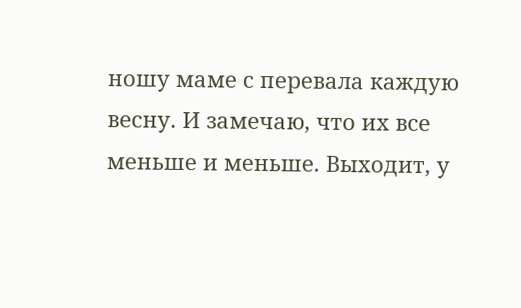ношу маме с перевала каждую весну. И замечаю, что их все меньше и меньше. Выходит, у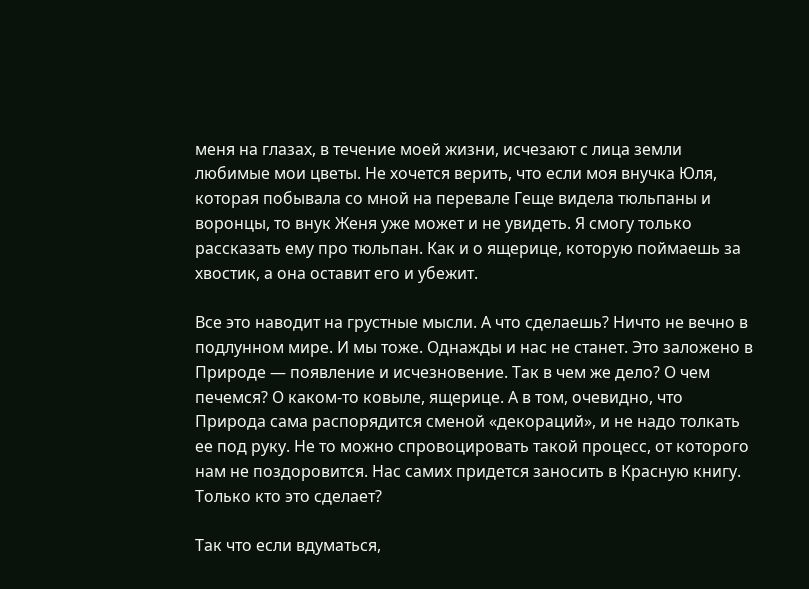меня на глазах, в течение моей жизни, исчезают с лица земли любимые мои цветы. Не хочется верить, что если моя внучка Юля, которая побывала со мной на перевале Геще видела тюльпаны и воронцы, то внук Женя уже может и не увидеть. Я смогу только рассказать ему про тюльпан. Как и о ящерице, которую поймаешь за хвостик, а она оставит его и убежит.

Все это наводит на грустные мысли. А что сделаешь? Ничто не вечно в подлунном мире. И мы тоже. Однажды и нас не станет. Это заложено в Природе — появление и исчезновение. Так в чем же дело? О чем печемся? О каком-то ковыле, ящерице. А в том, очевидно, что Природа сама распорядится сменой «декораций», и не надо толкать ее под руку. Не то можно спровоцировать такой процесс, от которого нам не поздоровится. Нас самих придется заносить в Красную книгу. Только кто это сделает?

Так что если вдуматься,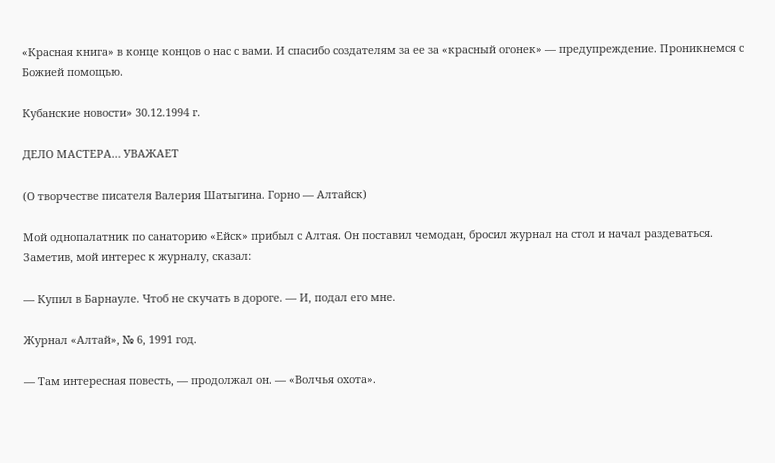«Красная книга» в конце концов о нас с вами. И спасибо создателям за ее за «красный огонек» — предупреждение. Проникнемся с Божией помощью.

Кубанские новости» 30.12.1994 г.

ДЕЛО МАСТЕРА… УВАЖАЕТ

(О творчестве писателя Валерия Шатыгина. Горно — Алтайск)

Мой однопалатник по санаторию «Ейск» прибыл с Алтая. Он поставил чемодан, бросил журнал на стол и начал раздеваться. Заметив, мой интерес к журналу, сказал:

— Купил в Барнауле. Чтоб не скучать в дороге. — И, подал его мне.

Журнал «Алтай», № 6, 1991 год.

— Там интересная повесть, — продолжал он. — «Волчья охота».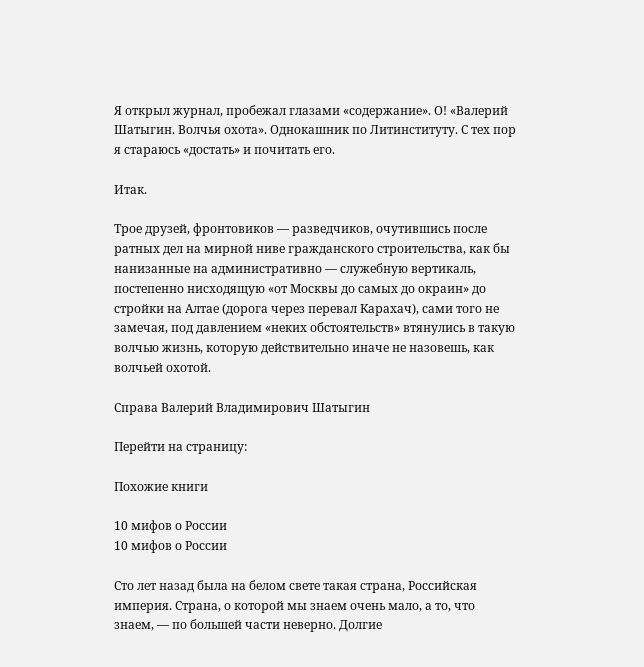Я открыл журнал, пробежал глазами «содержание». О! «Валерий Шатыгин. Волчья охота». Однокашник по Литинституту. С тех пор я стараюсь «достать» и почитать его.

Итак.

Трое друзей, фронтовиков — разведчиков, очутившись после ратных дел на мирной ниве гражданского строительства, как бы нанизанные на административно — служебную вертикаль, постепенно нисходящую «от Москвы до самых до окраин» до стройки на Алтае (дорога через перевал Карахач), сами того не замечая, под давлением «неких обстоятельств» втянулись в такую волчью жизнь, которую действительно иначе не назовешь, как волчьей охотой.

Справа Валерий Владимирович Шатыгин

Перейти на страницу:

Похожие книги

10 мифов о России
10 мифов о России

Сто лет назад была на белом свете такая страна, Российская империя. Страна, о которой мы знаем очень мало, а то, что знаем, — по большей части неверно. Долгие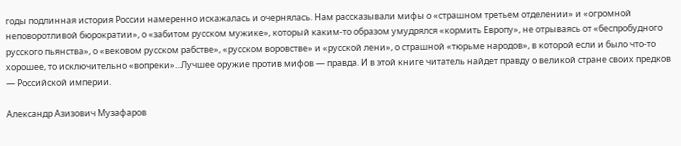годы подлинная история России намеренно искажалась и очернялась. Нам рассказывали мифы о «страшном третьем отделении» и «огромной неповоротливой бюрократии», о «забитом русском мужике», который каким-то образом умудрялся «кормить Европу», не отрываясь от «беспробудного русского пьянства», о «вековом русском рабстве», «русском воровстве» и «русской лени», о страшной «тюрьме народов», в которой если и было что-то хорошее, то исключительно «вопреки»...Лучшее оружие против мифов — правда. И в этой книге читатель найдет правду о великой стране своих предков — Российской империи.

Александр Азизович Музафаров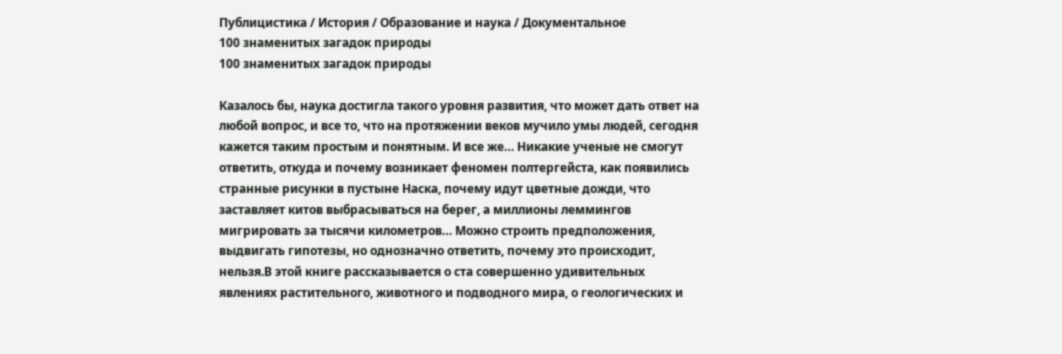Публицистика / История / Образование и наука / Документальное
100 знаменитых загадок природы
100 знаменитых загадок природы

Казалось бы, наука достигла такого уровня развития, что может дать ответ на любой вопрос, и все то, что на протяжении веков мучило умы людей, сегодня кажется таким простым и понятным. И все же… Никакие ученые не смогут ответить, откуда и почему возникает феномен полтергейста, как появились странные рисунки в пустыне Наска, почему идут цветные дожди, что заставляет китов выбрасываться на берег, а миллионы леммингов мигрировать за тысячи километров… Можно строить предположения, выдвигать гипотезы, но однозначно ответить, почему это происходит, нельзя.В этой книге рассказывается о ста совершенно удивительных явлениях растительного, животного и подводного мира, о геологических и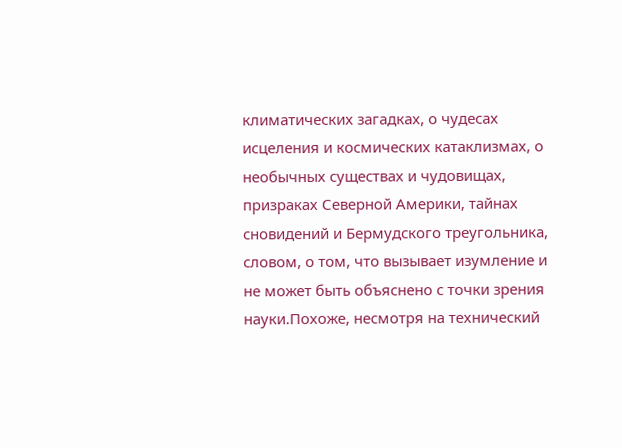климатических загадках, о чудесах исцеления и космических катаклизмах, о необычных существах и чудовищах, призраках Северной Америки, тайнах сновидений и Бермудского треугольника, словом, о том, что вызывает изумление и не может быть объяснено с точки зрения науки.Похоже, несмотря на технический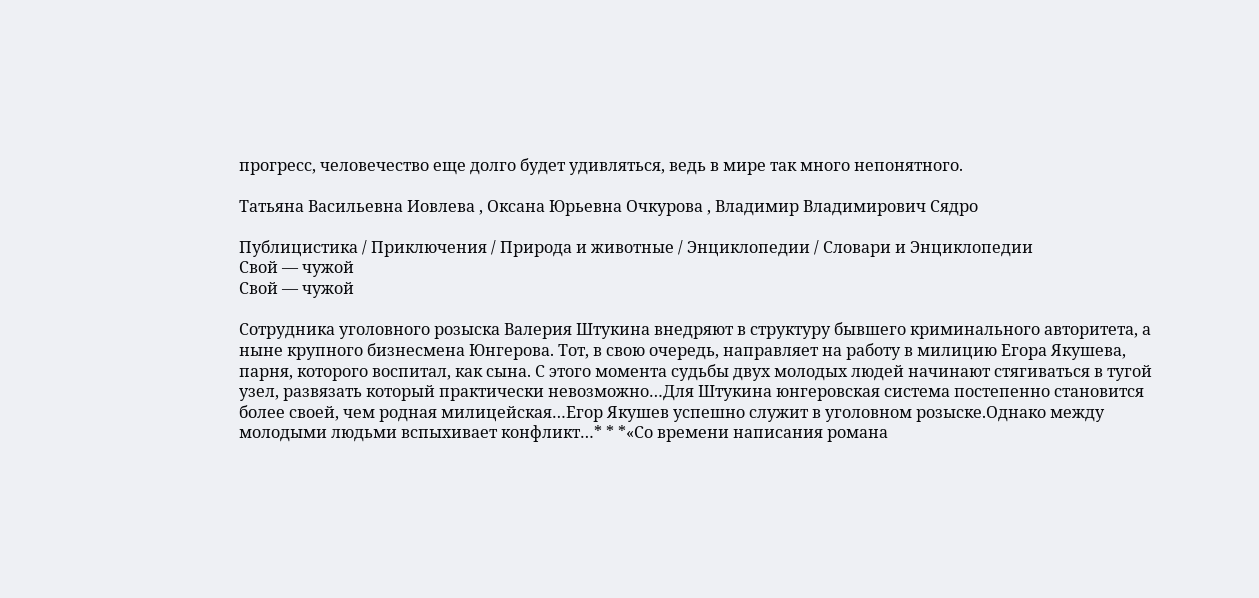прогресс, человечество еще долго будет удивляться, ведь в мире так много непонятного.

Татьяна Васильевна Иовлева , Оксана Юрьевна Очкурова , Владимир Владимирович Сядро

Публицистика / Приключения / Природа и животные / Энциклопедии / Словари и Энциклопедии
Свой — чужой
Свой — чужой

Сотрудника уголовного розыска Валерия Штукина внедряют в структуру бывшего криминального авторитета, а ныне крупного бизнесмена Юнгерова. Тот, в свою очередь, направляет на работу в милицию Егора Якушева, парня, которого воспитал, как сына. С этого момента судьбы двух молодых людей начинают стягиваться в тугой узел, развязать который практически невозможно…Для Штукина юнгеровская система постепенно становится более своей, чем родная милицейская…Егор Якушев успешно служит в уголовном розыске.Однако между молодыми людьми вспыхивает конфликт…* * *«Со времени написания романа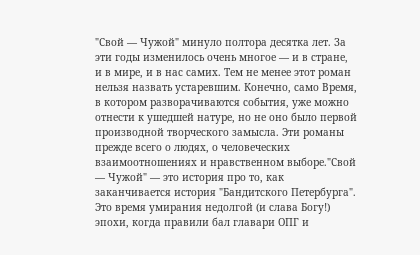"Свой — Чужой" минуло полтора десятка лет. За эти годы изменилось очень многое — и в стране, и в мире, и в нас самих. Тем не менее этот роман нельзя назвать устаревшим. Конечно, само Время, в котором разворачиваются события, уже можно отнести к ушедшей натуре, но не оно было первой производной творческого замысла. Эти романы прежде всего о людях, о человеческих взаимоотношениях и нравственном выборе."Свой — Чужой" — это история про то, как заканчивается история "Бандитского Петербурга". Это время умирания недолгой (и слава Богу!) эпохи, когда правили бал главари ОПГ и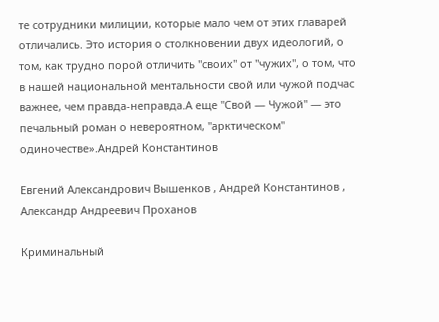те сотрудники милиции, которые мало чем от этих главарей отличались. Это история о столкновении двух идеологий, о том, как трудно порой отличить "своих" от "чужих", о том, что в нашей национальной ментальности свой или чужой подчас важнее, чем правда-неправда.А еще "Свой — Чужой" — это печальный роман о невероятном, "арктическом" одиночестве».Андрей Константинов

Евгений Александрович Вышенков , Андрей Константинов , Александр Андреевич Проханов

Криминальный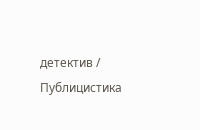детектив / Публицистика